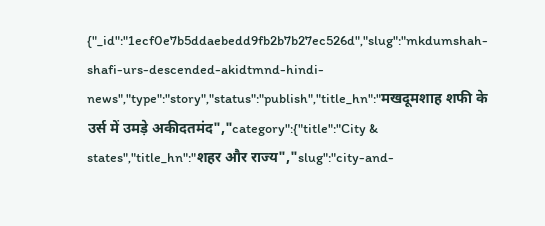{"_id":"1ecf0e7b5ddaebedd9fb2b7b27ec526d","slug":"mkdumshah-shafi-urs-descended-akidtmnd-hindi-news","type":"story","status":"publish","title_hn":"मखदूमशाह शफी के उर्स में उमड़े अकीदतमंद","category":{"title":"City & states","title_hn":"शहर और राज्य","slug":"city-and-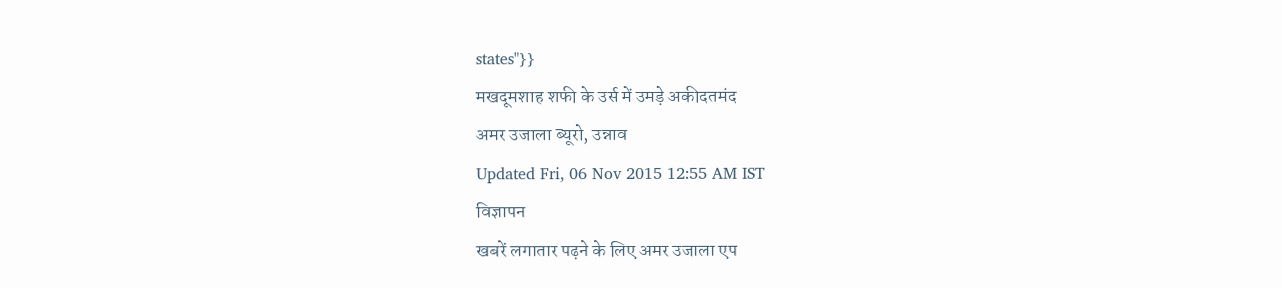states"}}
मखदूमशाह शफी के उर्स में उमड़े अकीदतमंद
अमर उजाला ब्यूरो, उन्नाव
Updated Fri, 06 Nov 2015 12:55 AM IST
विज्ञापन
खबरें लगातार पढ़ने के लिए अमर उजाला एप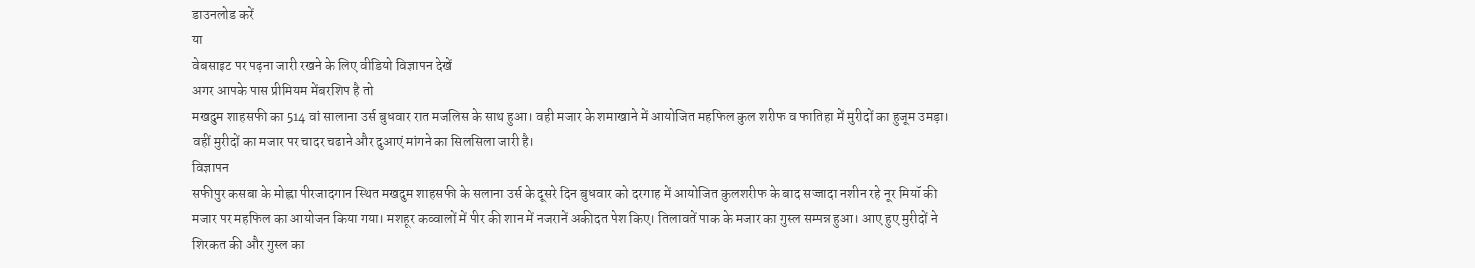डाउनलोड करें
या
वेबसाइट पर पढ़ना जारी रखने के लिए वीडियो विज्ञापन देखें
अगर आपके पास प्रीमियम मेंबरशिप है तो
मखदुम शाहसफी का 514 वां सालाना उर्स बुधवार रात मजलिस के साथ हुआ। वही मजार के शमाखाने में आयोजित महफिल कुल शरीफ व फातिहा में मुरीदों का हुजूम उमड़ा। वहीं मुरीदों का मजार पर चादर चढाने और दुआएं मांगने का सिलसिला जारी है।
विज्ञापन
सफीपुर कसबा के मोह्ला पीरजादगान स्थित मखदुम शाहसफी के सलाना उर्स के दूसरे दिन बुधवार को दरगाह में आयोजित कुलशरीफ के बाद सज्जादा नशीन रहे नूर मियॉ की मजार पर महफिल का आयोजन किया गया। मशहूर कव्वालों में पीर की शान में नजरानें अकीदत पेश किए। तिलावतें पाक के मजार का गुस्ल सम्पन्न हुआ। आए हुए मुरीदों ने शिरकत की और गुस्ल का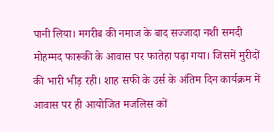पानी लिया। मगरीब की नमाज के बाद सज्जादा नशी समदी मोहम्मद फारूकी के आवास पर फातेहा पढ़ा गया। जिसमें मुरीदों की भारी भीड़ रही। शाह सफी के उर्स के अंतिम दिन कार्यक्रम में आवास पर ही आयोजित मजलिस कों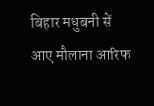बिहार मधुबनी सें आए मौलाना आरिफ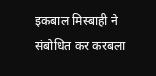इकबाल मिस्बाही ने संबोधित कर करबला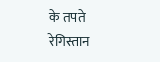के तपते रेगिस्तान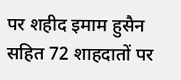पर शहीद इमाम हुसैन सहित 72 शाहदातों पर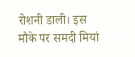रोशनी डाली। इस मौके पर समदी मियां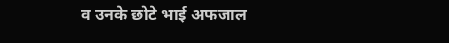व उनके छोटे भाई अफजाल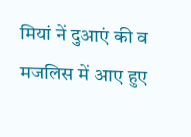मियां नें दुआएं की व मजलिस में आए हुए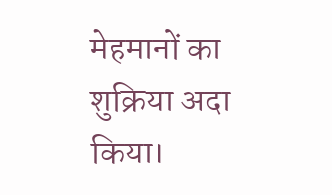मेहमानों का शुक्रिया अदा किया।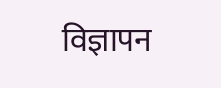विज्ञापन